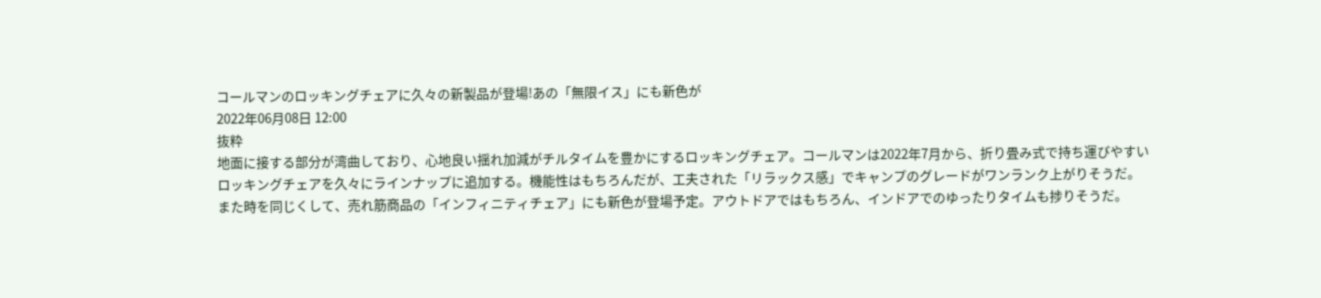コールマンのロッキングチェアに久々の新製品が登場!あの「無限イス」にも新色が
2022年06月08日 12:00
抜粋
地面に接する部分が湾曲しており、心地良い揺れ加減がチルタイムを豊かにするロッキングチェア。コールマンは2022年7月から、折り畳み式で持ち運びやすいロッキングチェアを久々にラインナップに追加する。機能性はもちろんだが、工夫された「リラックス感」でキャンプのグレードがワンランク上がりそうだ。
また時を同じくして、売れ筋商品の「インフィニティチェア」にも新色が登場予定。アウトドアではもちろん、インドアでのゆったりタイムも捗りそうだ。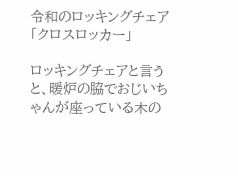令和のロッキングチェア「クロスロッカー」

ロッキングチェアと言うと、暖炉の脇でおじいちゃんが座っている木の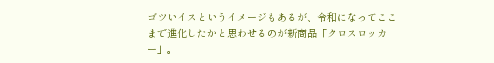ゴツいイスというイメージもあるが、令和になってここまで進化したかと思わせるのが新商品「クロスロッカー」。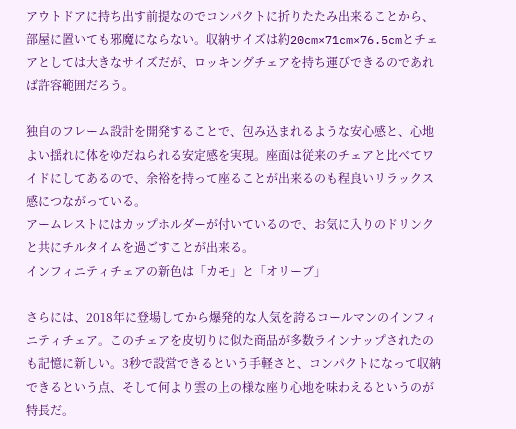アウトドアに持ち出す前提なのでコンパクトに折りたたみ出来ることから、部屋に置いても邪魔にならない。収納サイズは約20cm×71cm×76.5cmとチェアとしては大きなサイズだが、ロッキングチェアを持ち運びできるのであれば許容範囲だろう。

独自のフレーム設計を開発することで、包み込まれるような安心感と、心地よい揺れに体をゆだねられる安定感を実現。座面は従来のチェアと比べてワイドにしてあるので、余裕を持って座ることが出来るのも程良いリラックス感につながっている。
アームレストにはカップホルダーが付いているので、お気に入りのドリンクと共にチルタイムを過ごすことが出来る。
インフィニティチェアの新色は「カモ」と「オリーブ」

さらには、2018年に登場してから爆発的な人気を誇るコールマンのインフィニティチェア。このチェアを皮切りに似た商品が多数ラインナップされたのも記憶に新しい。3秒で設営できるという手軽さと、コンパクトになって収納できるという点、そして何より雲の上の様な座り心地を味わえるというのが特長だ。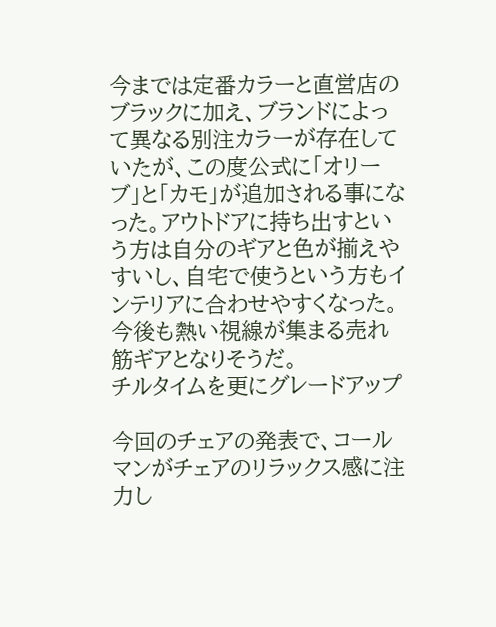今までは定番カラーと直営店のブラックに加え、ブランドによって異なる別注カラーが存在していたが、この度公式に「オリーブ」と「カモ」が追加される事になった。アウトドアに持ち出すという方は自分のギアと色が揃えやすいし、自宅で使うという方もインテリアに合わせやすくなった。今後も熱い視線が集まる売れ筋ギアとなりそうだ。
チルタイムを更にグレードアップ

今回のチェアの発表で、コールマンがチェアのリラックス感に注力し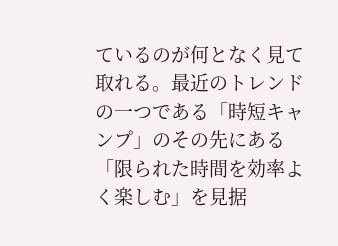ているのが何となく見て取れる。最近のトレンドの一つである「時短キャンプ」のその先にある「限られた時間を効率よく楽しむ」を見据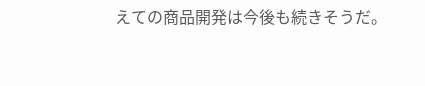えての商品開発は今後も続きそうだ。